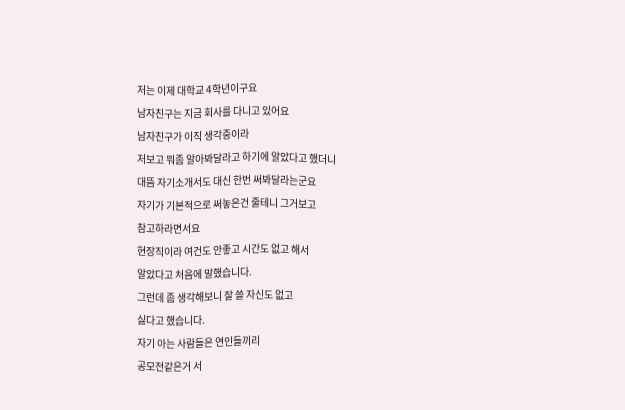저는 이제 대학교 4학년이구요
남자친구는 지금 회사를 다니고 있어요
남자친구가 이직 생각중이라
저보고 뭐좀 알아봐달라고 하기에 알았다고 했더니
대뜸 자기소개서도 대신 한번 써봐달라는군요
자기가 기본적으로 써놓은건 줄테니 그거보고
참고하라면서요
현장직이라 여건도 안좋고 시간도 없고 해서
알았다고 처음에 말했습니다.
그런데 좀 생각해보니 잘 쓸 자신도 없고
싫다고 했습니다.
자기 아는 사람들은 연인들끼리
공모전같은거 서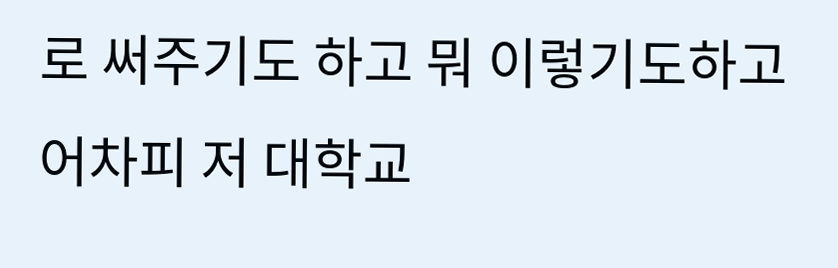로 써주기도 하고 뭐 이렇기도하고
어차피 저 대학교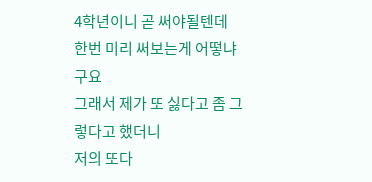4학년이니 곧 써야될텐데
한번 미리 써보는게 어떻냐구요
그래서 제가 또 싫다고 좀 그렇다고 했더니
저의 또다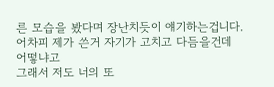른 모습을 봤다며 장난치듯이 얘기하는겁니다.
어차피 제가 쓴거 자기가 고치고 다듬을건데
어떻냐고
그래서 저도 너의 또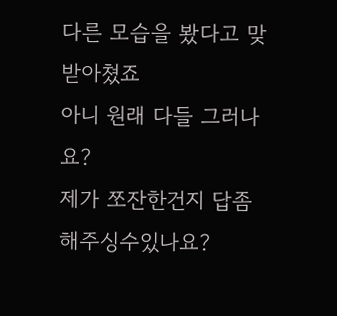다른 모습을 봤다고 맞받아쳤죠
아니 원래 다들 그러나요?
제가 쪼잔한건지 답좀 해주싱수있나요?